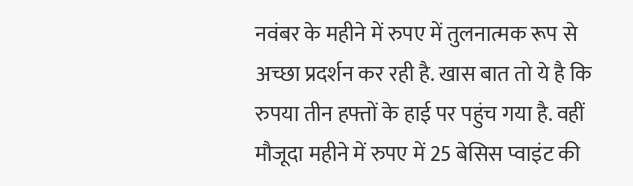नवंबर के महीने में रुपए में तुलनात्मक रूप से अच्छा प्रदर्शन कर रही है. खास बात तो ये है कि रुपया तीन हफ्तों के हाई पर पहुंच गया है. वहीं मौजूदा महीने में रुपए में 25 बेसिस प्वाइंट की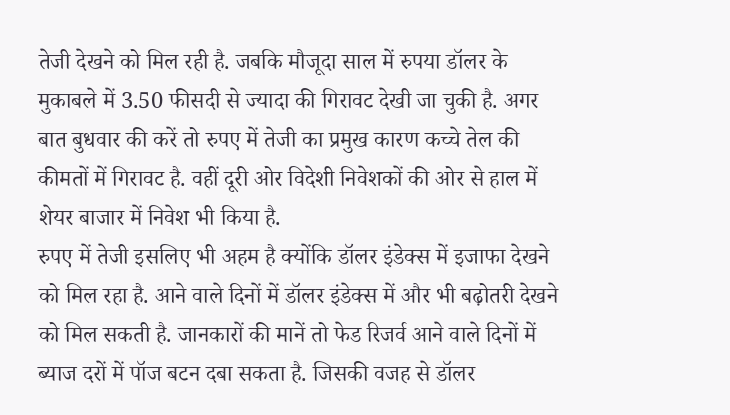तेजी देखने को मिल रही है. जबकि मौजूदा साल में रुपया डॉलर के मुकाबले में 3.50 फीसदी से ज्यादा की गिरावट देखी जा चुकी है. अगर बात बुधवार की करें तो रुपए में तेजी का प्रमुख कारण कच्चे तेल की कीमतों में गिरावट है. वहीं दूरी ओर विदेशी निवेशकों की ओर से हाल में शेयर बाजार में निवेश भी किया है.
रुपए में तेजी इसलिए भी अहम है क्योंकि डॉलर इंडेक्स में इजाफा देखने को मिल रहा है. आने वाले दिनों में डॉलर इंडेक्स में और भी बढ़ोतरी देखने को मिल सकती है. जानकारों की मानें तो फेड रिजर्व आने वाले दिनों में ब्याज दरों में पॉज बटन दबा सकता है. जिसकी वजह से डॉलर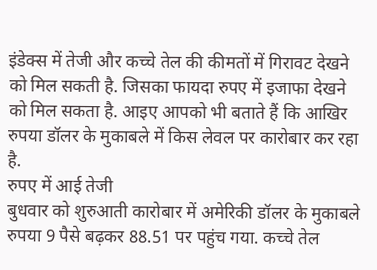इंडेक्स में तेजी और कच्चे तेल की कीमतों में गिरावट देखने को मिल सकती है. जिसका फायदा रुपए में इजाफा देखने को मिल सकता है. आइए आपको भी बताते हैं कि आखिर रुपया डॉलर के मुकाबले में किस लेवल पर कारोबार कर रहा है.
रुपए में आई तेजी
बुधवार को शुरुआती कारोबार में अमेरिकी डॉलर के मुकाबले रुपया 9 पैसे बढ़कर 88.51 पर पहुंच गया. कच्चे तेल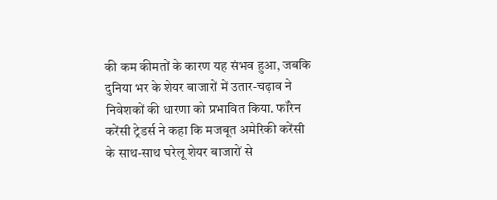की कम कीमतों के कारण यह संभव हुआ, जबकि दुनिया भर के शेयर बाजारों में उतार-चढ़ाव ने निवेशकों की धारणा को प्रभावित किया. फॉरेन करेंसी ट्रेडर्स ने कहा कि मजबूत अमेरिकी करेंसी के साथ-साथ घरेलू शेयर बाजारों से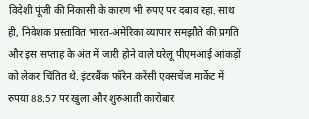विदेशी पूंजी की निकासी के कारण भी रुपए पर दबाव रहा. साथ ही, निवेशक प्रस्तावित भारत-अमेरिका व्यापार समझौते की प्रगति और इस सप्ताह के अंत में जारी होने वाले घरेलू पीएमआई आंकड़ों को लेकर चिंतित थे. इंटरबैंक फॉरेन करेंसी एक्सचेंज मार्केट में रुपया 88.57 पर खुला और शुरुआती कारोबार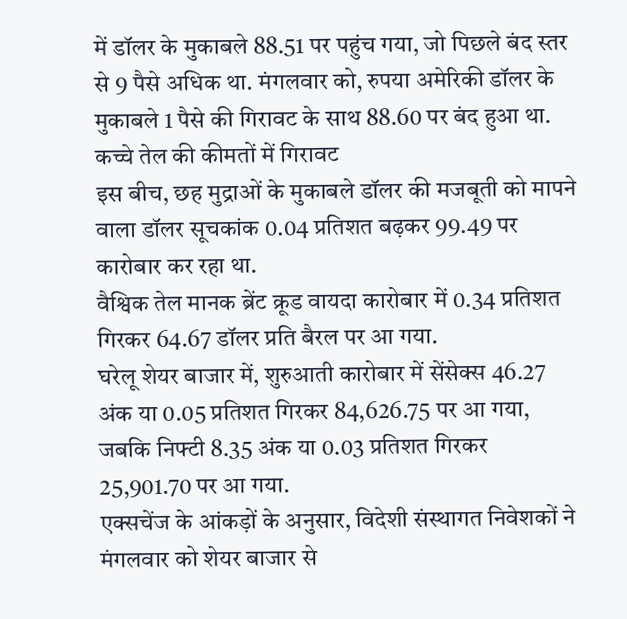में डॉलर के मुकाबले 88.51 पर पहुंच गया, जो पिछले बंद स्तर से 9 पैसे अधिक था. मंगलवार को, रुपया अमेरिकी डॉलर के मुकाबले 1 पैसे की गिरावट के साथ 88.60 पर बंद हुआ था.
कच्चे तेल की कीमतों में गिरावट
इस बीच, छह मुद्राओं के मुकाबले डॉलर की मजबूती को मापने वाला डॉलर सूचकांक 0.04 प्रतिशत बढ़कर 99.49 पर कारोबार कर रहा था.
वैश्विक तेल मानक ब्रेंट क्रूड वायदा कारोबार में 0.34 प्रतिशत गिरकर 64.67 डॉलर प्रति बैरल पर आ गया.
घरेलू शेयर बाजार में, शुरुआती कारोबार में सेंसेक्स 46.27 अंक या 0.05 प्रतिशत गिरकर 84,626.75 पर आ गया, जबकि निफ्टी 8.35 अंक या 0.03 प्रतिशत गिरकर 25,901.70 पर आ गया.
एक्सचेंज के आंकड़ों के अनुसार, विदेशी संस्थागत निवेशकों ने मंगलवार को शेयर बाजार से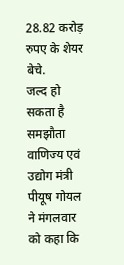28.82 करोड़ रुपए के शेयर बेचे.
जल्द हो सकता है समझौता
वाणिज्य एवं उद्योग मंत्री पीयूष गोयल ने मंगलवार को कहा कि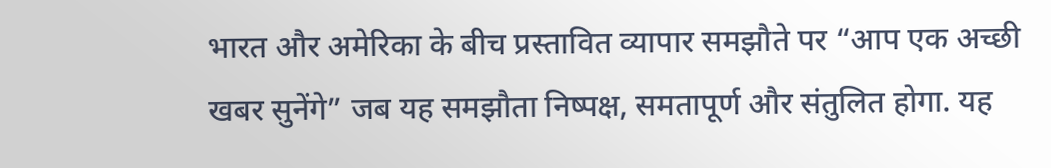भारत और अमेरिका के बीच प्रस्तावित व्यापार समझौते पर “आप एक अच्छी खबर सुनेंगे” जब यह समझौता निष्पक्ष, समतापूर्ण और संतुलित होगा. यह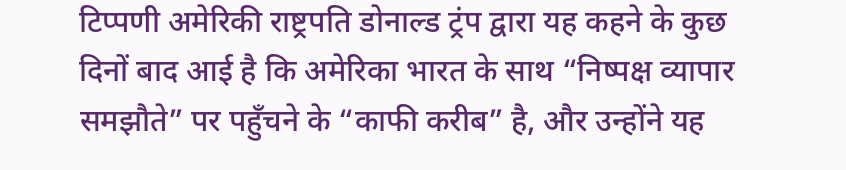टिप्पणी अमेरिकी राष्ट्रपति डोनाल्ड ट्रंप द्वारा यह कहने के कुछ दिनों बाद आई है कि अमेरिका भारत के साथ “निष्पक्ष व्यापार समझौते” पर पहुँचने के “काफी करीब” है, और उन्होंने यह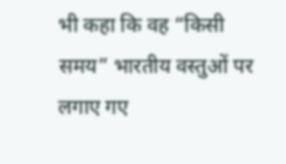भी कहा कि वह “किसी समय” भारतीय वस्तुओं पर लगाए गए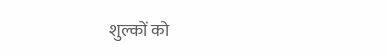शुल्कों को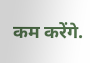कम करेंगे.